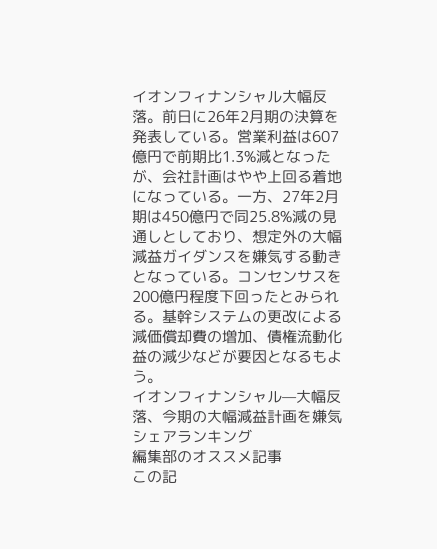イオンフィナンシャル大幅反落。前日に26年2月期の決算を発表している。営業利益は607億円で前期比1.3%減となったが、会社計画はやや上回る着地になっている。一方、27年2月期は450億円で同25.8%減の見通しとしており、想定外の大幅減益ガイダンスを嫌気する動きとなっている。コンセンサスを200億円程度下回ったとみられる。基幹システムの更改による減価償却費の増加、債権流動化益の減少などが要因となるもよう。
イオンフィナンシャル—大幅反落、今期の大幅減益計画を嫌気
シェアランキング
編集部のオススメ記事
この記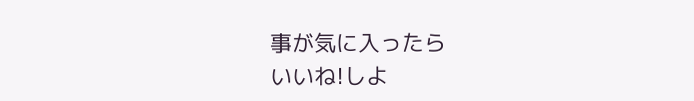事が気に入ったら
いいね!しよ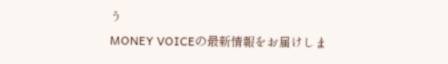う
MONEY VOICEの最新情報をお届けしま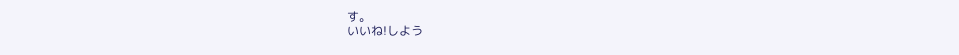す。
いいね!しよう